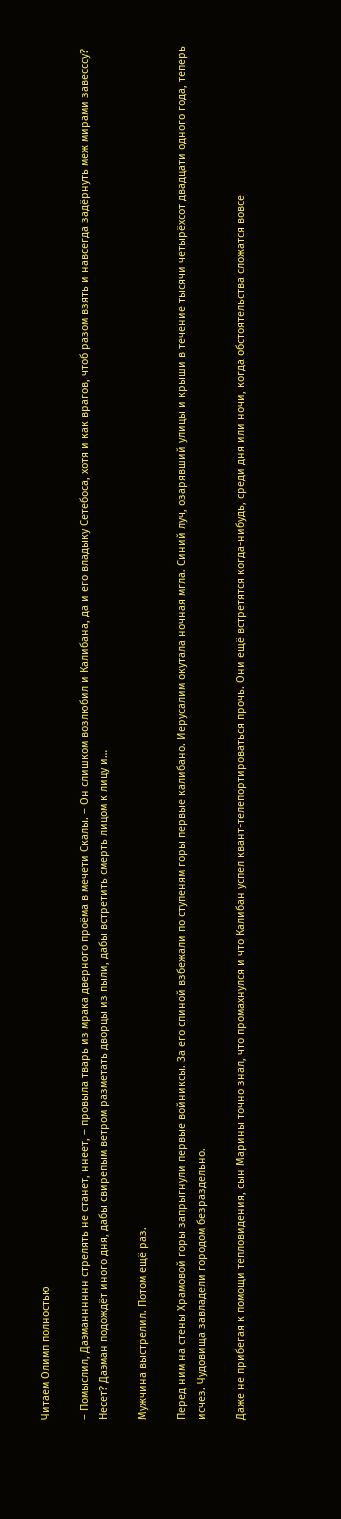Читаем Олимп полностью

– Помыслил, Даэманннннн стрелять не станет, ннеет, – провыла тварь из мрака дверного проёма в мечети Скалы. – Он слишком возлюбил и Калибана, да и его владыку Сетебоса, хотя и как врагов, чтоб разом взять и навсегда задёрнуть меж мирами завесссу? Несет? Даэман подождёт иного дня, дабы свирепым ветром разметать дворцы из пыли, дабы встретить смерть лицом к лицу и…

Мужчина выстрелил. Потом ещё раз.

Перед ним на стены Храмовой горы запрыгнули первые войниксы. За его спиной взбежали по ступеням горы первые калибано. Иерусалим окутала ночная мгла. Синий луч, озарявший улицы и крыши в течение тысячи четырёхсот двадцати одного года, теперь исчез. Чудовища завладели городом безраздельно.

Даже не прибегая к помощи тепловидения, сын Марины точно знал, что промахнулся и что Калибан успел квант-телепортироваться прочь. Они ещё встретятся когда-нибудь, среди дня или ночи, когда обстоятельства сложатся вовсе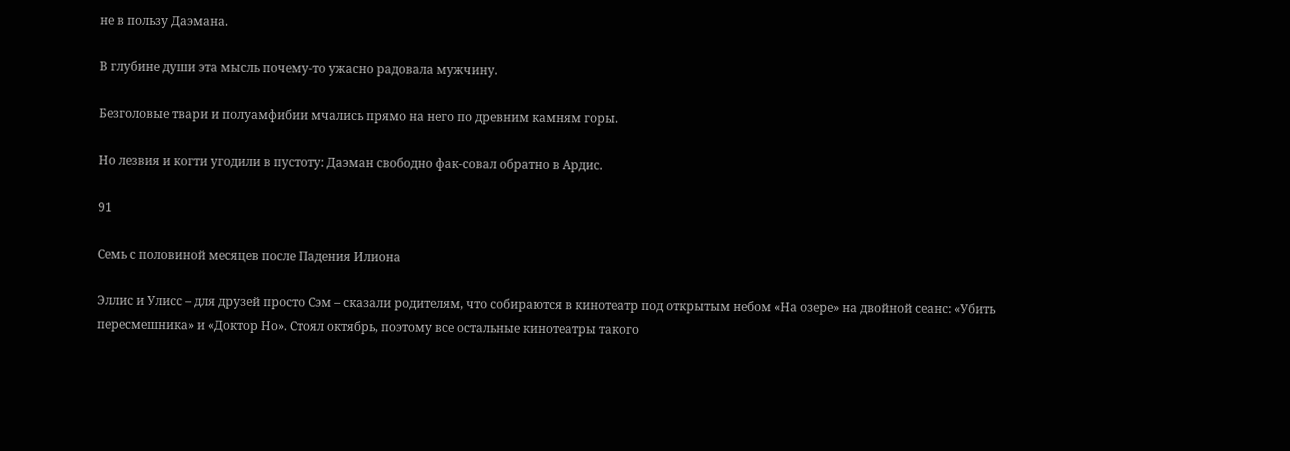не в пользу Даэмана.

В глубине души эта мысль почему-то ужасно радовала мужчину.

Безголовые твари и полуамфибии мчались прямо на него по древним камням горы.

Но лезвия и когти угодили в пустоту: Даэман свободно фак-совал обратно в Ардис.

91

Семь с половиной месяцев после Падения Илиона

Эллис и Улисс – для друзей просто Сэм – сказали родителям, что собираются в кинотеатр под открытым небом «На озере» на двойной сеанс: «Убить пересмешника» и «Доктор Но». Стоял октябрь, поэтому все остальные кинотеатры такого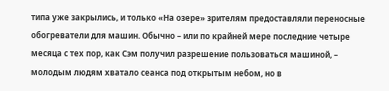типа уже закрылись, и только «На озере» зрителям предоставляли переносные обогреватели для машин. Обычно – или по крайней мере последние четыре месяца с тех пор, как Сэм получил разрешение пользоваться машиной, – молодым людям хватало сеанса под открытым небом, но в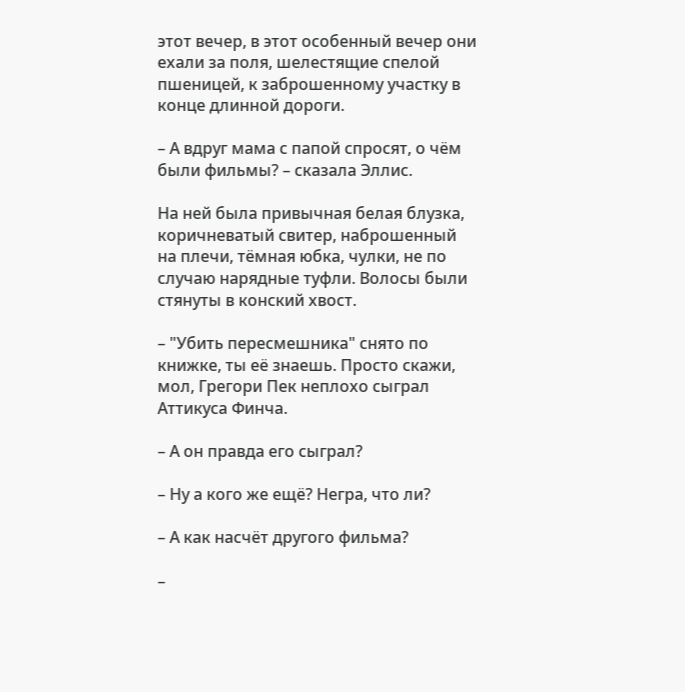этот вечер, в этот особенный вечер они ехали за поля, шелестящие спелой пшеницей, к заброшенному участку в конце длинной дороги.

– А вдруг мама с папой спросят, о чём были фильмы? – сказала Эллис.

На ней была привычная белая блузка, коричневатый свитер, наброшенный на плечи, тёмная юбка, чулки, не по случаю нарядные туфли. Волосы были стянуты в конский хвост.

– "Убить пересмешника" снято по книжке, ты её знаешь. Просто скажи, мол, Грегори Пек неплохо сыграл Аттикуса Финча.

– А он правда его сыграл?

– Ну а кого же ещё? Негра, что ли?

– А как насчёт другого фильма?

–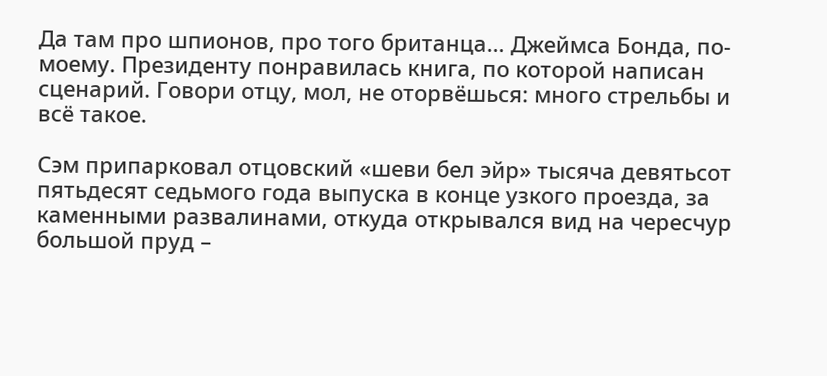Да там про шпионов, про того британца… Джеймса Бонда, по-моему. Президенту понравилась книга, по которой написан сценарий. Говори отцу, мол, не оторвёшься: много стрельбы и всё такое.

Сэм припарковал отцовский «шеви бел эйр» тысяча девятьсот пятьдесят седьмого года выпуска в конце узкого проезда, за каменными развалинами, откуда открывался вид на чересчур большой пруд –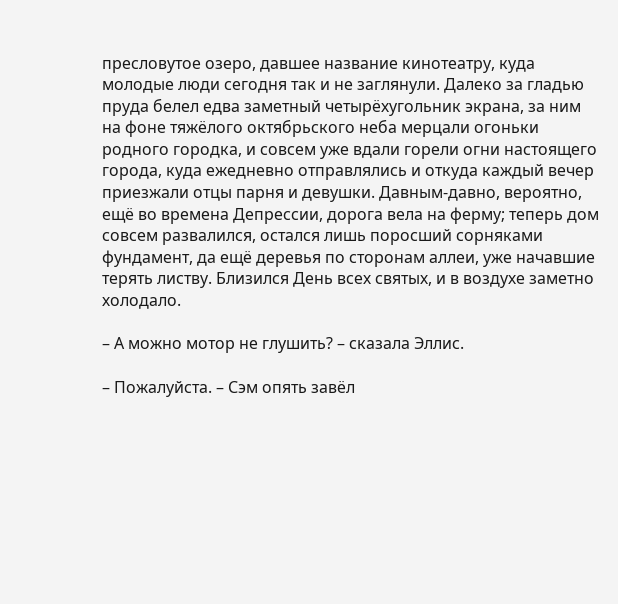пресловутое озеро, давшее название кинотеатру, куда молодые люди сегодня так и не заглянули. Далеко за гладью пруда белел едва заметный четырёхугольник экрана, за ним на фоне тяжёлого октябрьского неба мерцали огоньки родного городка, и совсем уже вдали горели огни настоящего города, куда ежедневно отправлялись и откуда каждый вечер приезжали отцы парня и девушки. Давным-давно, вероятно, ещё во времена Депрессии, дорога вела на ферму; теперь дом совсем развалился, остался лишь поросший сорняками фундамент, да ещё деревья по сторонам аллеи, уже начавшие терять листву. Близился День всех святых, и в воздухе заметно холодало.

– А можно мотор не глушить? – сказала Эллис.

– Пожалуйста. – Сэм опять завёл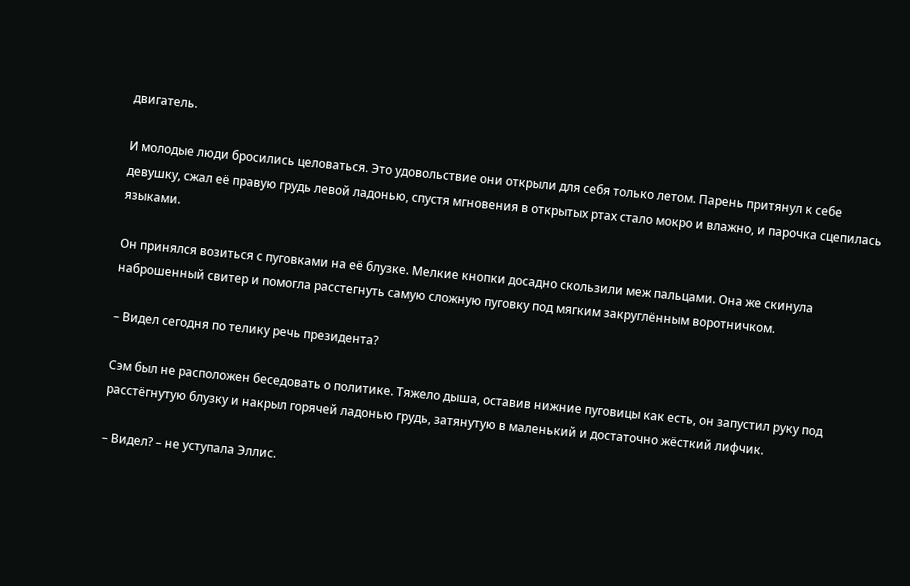двигатель.

И молодые люди бросились целоваться. Это удовольствие они открыли для себя только летом. Парень притянул к себе девушку, сжал её правую грудь левой ладонью, спустя мгновения в открытых ртах стало мокро и влажно, и парочка сцепилась языками.

Он принялся возиться с пуговками на её блузке. Мелкие кнопки досадно скользили меж пальцами. Она же скинула наброшенный свитер и помогла расстегнуть самую сложную пуговку под мягким закруглённым воротничком.

– Видел сегодня по телику речь президента?

Сэм был не расположен беседовать о политике. Тяжело дыша, оставив нижние пуговицы как есть, он запустил руку под расстёгнутую блузку и накрыл горячей ладонью грудь, затянутую в маленький и достаточно жёсткий лифчик.

– Видел? – не уступала Эллис.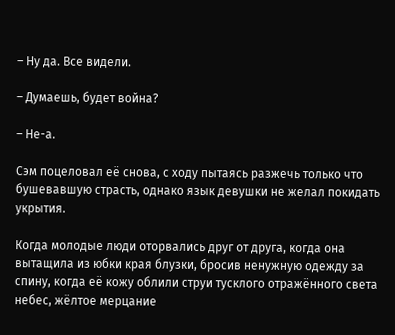– Ну да. Все видели.

– Думаешь, будет война?

– Не-а.

Сэм поцеловал её снова, с ходу пытаясь разжечь только что бушевавшую страсть, однако язык девушки не желал покидать укрытия.

Когда молодые люди оторвались друг от друга, когда она вытащила из юбки края блузки, бросив ненужную одежду за спину, когда её кожу облили струи тусклого отражённого света небес, жёлтое мерцание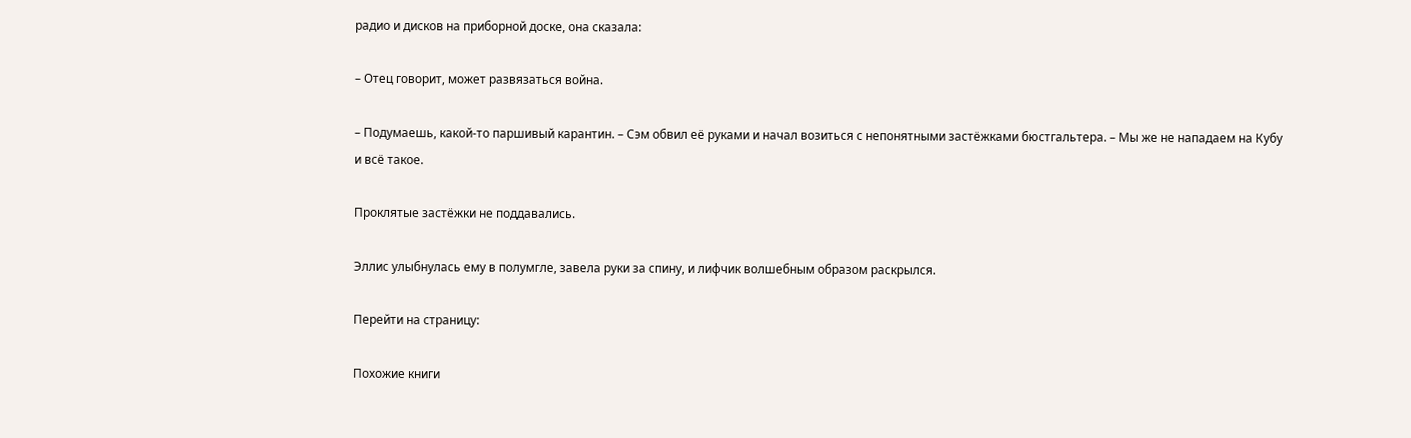радио и дисков на приборной доске, она сказала:

– Отец говорит, может развязаться война.

– Подумаешь, какой-то паршивый карантин. – Сэм обвил её руками и начал возиться с непонятными застёжками бюстгальтера. – Мы же не нападаем на Кубу и всё такое.

Проклятые застёжки не поддавались.

Эллис улыбнулась ему в полумгле, завела руки за спину, и лифчик волшебным образом раскрылся.

Перейти на страницу:

Похожие книги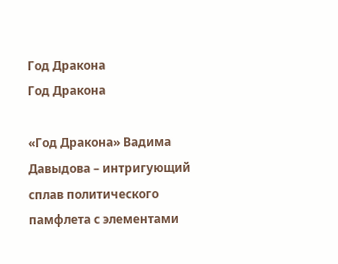Год Дракона
Год Дракона

«Год Дракона» Вадима Давыдова – интригующий сплав политического памфлета с элементами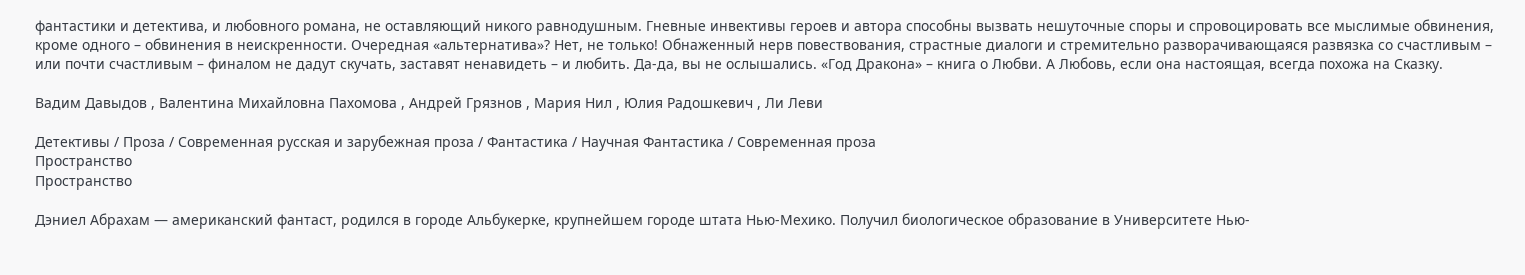фантастики и детектива, и любовного романа, не оставляющий никого равнодушным. Гневные инвективы героев и автора способны вызвать нешуточные споры и спровоцировать все мыслимые обвинения, кроме одного – обвинения в неискренности. Очередная «альтернатива»? Нет, не только! Обнаженный нерв повествования, страстные диалоги и стремительно разворачивающаяся развязка со счастливым – или почти счастливым – финалом не дадут скучать, заставят ненавидеть – и любить. Да-да, вы не ослышались. «Год Дракона» – книга о Любви. А Любовь, если она настоящая, всегда похожа на Сказку.

Вадим Давыдов , Валентина Михайловна Пахомова , Андрей Грязнов , Мария Нил , Юлия Радошкевич , Ли Леви

Детективы / Проза / Современная русская и зарубежная проза / Фантастика / Научная Фантастика / Современная проза
Пространство
Пространство

Дэниел Абрахам — американский фантаст, родился в городе Альбукерке, крупнейшем городе штата Нью-Мехико. Получил биологическое образование в Университете Нью-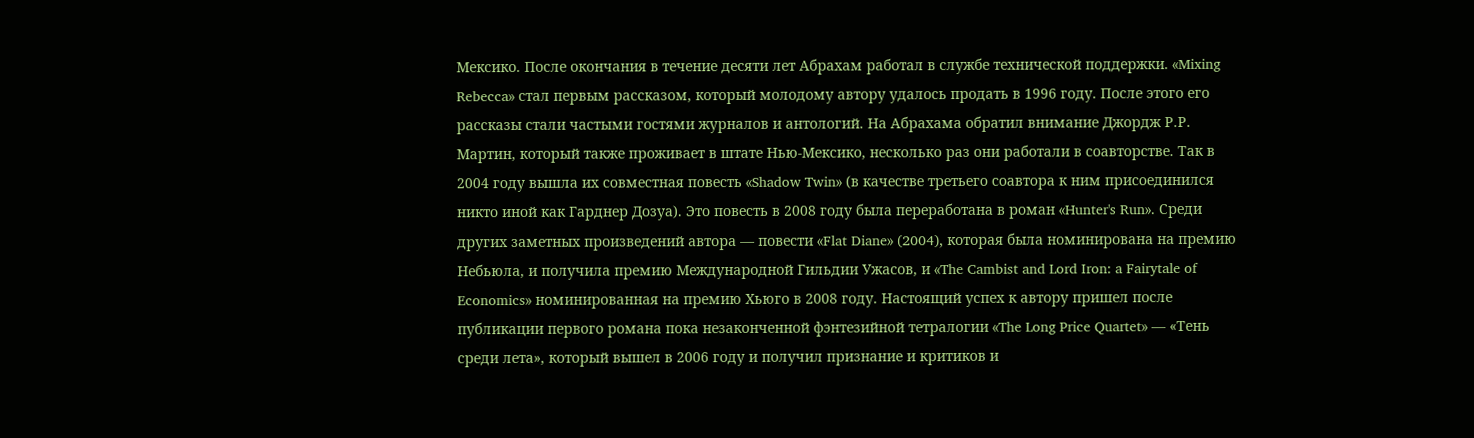Мексико. После окончания в течение десяти лет Абрахам работал в службе технической поддержки. «Mixing Rebecca» стал первым рассказом, который молодому автору удалось продать в 1996 году. После этого его рассказы стали частыми гостями журналов и антологий. На Абрахама обратил внимание Джордж Р.Р. Мартин, который также проживает в штате Нью-Мексико, несколько раз они работали в соавторстве. Так в 2004 году вышла их совместная повесть «Shadow Twin» (в качестве третьего соавтора к ним присоединился никто иной как Гарднер Дозуа). Это повесть в 2008 году была переработана в роман «Hunter's Run». Среди других заметных произведений автора — повести «Flat Diane» (2004), которая была номинирована на премию Небьюла, и получила премию Международной Гильдии Ужасов, и «The Cambist and Lord Iron: a Fairytale of Economics» номинированная на премию Хьюго в 2008 году. Настоящий успех к автору пришел после публикации первого романа пока незаконченной фэнтезийной тетралогии «The Long Price Quartet» — «Тень среди лета», который вышел в 2006 году и получил признание и критиков и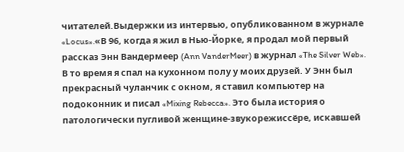читателей.Выдержки из интервью, опубликованном в журнале «Locus».«В 96, когда я жил в Нью-Йорке, я продал мой первый рассказ Энн Вандермеер (Ann VanderMeer) в журнал «The Silver Web». В то время я спал на кухонном полу у моих друзей. У Энн был прекрасный чуланчик с окном, я ставил компьютер на подоконник и писал «Mixing Rebecca». Это была история о патологически пугливой женщине-звукорежиссёре, искавшей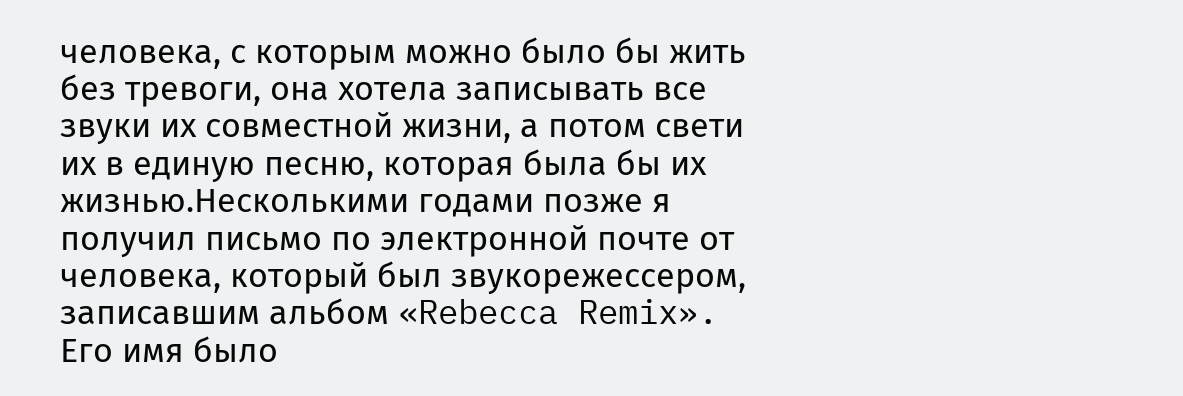человека, с которым можно было бы жить без тревоги, она хотела записывать все звуки их совместной жизни, а потом свети их в единую песню, которая была бы их жизнью.Несколькими годами позже я получил письмо по электронной почте от человека, который был звукорежессером, записавшим альбом «Rebecca Remix». Его имя было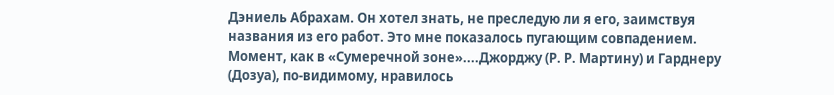Дэниель Абрахам. Он хотел знать, не преследую ли я его, заимствуя названия из его работ. Это мне показалось пугающим совпадением. Момент, как в «Сумеречной зоне»....Джорджу (Р. Р. Мартину) и Гарднеру (Дозуа), по-видимому, нравилось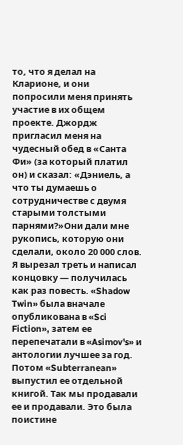то, что я делал на Кларионе, и они попросили меня принять участие в их общем проекте. Джордж пригласил меня на чудесный обед в «Санта Фи» (за который платил он) и сказал: «Дэниель, а что ты думаешь о сотрудничестве с двумя старыми толстыми парнями?»Они дали мне рукопись, которую они сделали, около 20 000 слов. Я вырезал треть и написал концовку — получилась как раз повесть. «Shadow Twin» была вначале опубликована в «Sci Fiction», затем ее перепечатали в «Asimov's» и антологии лучшее за год. Потом «Subterranean» выпустил ее отдельной книгой. Так мы продавали ее и продавали. Это была поистине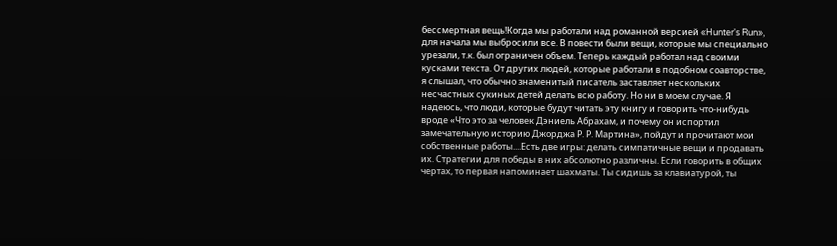бессмертная вещь!Когда мы работали над романной версией «Hunter's Run», для начала мы выбросили все. В повести были вещи, которые мы специально урезали, т.к. был ограничен объем. Теперь каждый работал над своими кусками текста. От других людей, которые работали в подобном соавторстве, я слышал, что обычно знаменитый писатель заставляет нескольких несчастных сукиных детей делать всю работу. Но ни в моем случае. Я надеюсь, что люди, которые будут читать эту книгу и говорить что-нибудь вроде «Что это за человек Дэниель Абрахам, и почему он испортил замечательную историю Джорджа Р. Р. Мартина», пойдут и прочитают мои собственные работы....Есть две игры: делать симпатичные вещи и продавать их. Стратегии для победы в них абсолютно различны. Если говорить в общих чертах, то первая напоминает шахматы. Ты сидишь за клавиатурой, ты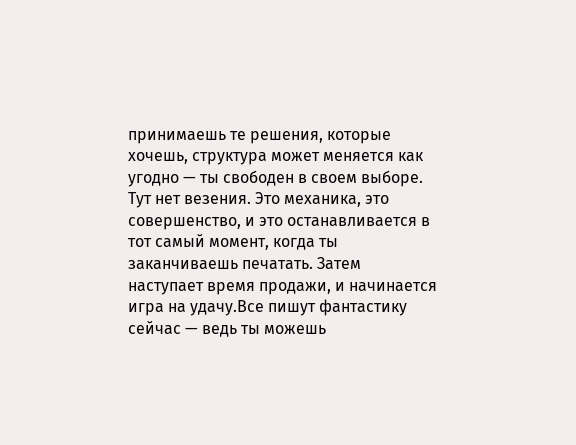принимаешь те решения, которые хочешь, структура может меняется как угодно — ты свободен в своем выборе. Тут нет везения. Это механика, это совершенство, и это останавливается в тот самый момент, когда ты заканчиваешь печатать. Затем наступает время продажи, и начинается игра на удачу.Все пишут фантастику сейчас — ведь ты можешь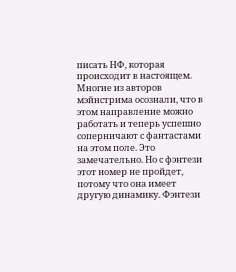писать НФ, которая происходит в настоящем. Многие из авторов мэйнстрима осознали, что в этом направление можно работать и теперь успешно соперничают с фантастами на этом поле. Это замечательно. Но с фэнтези этот номер не пройдет, потому что она имеет другую динамику. Фэнтези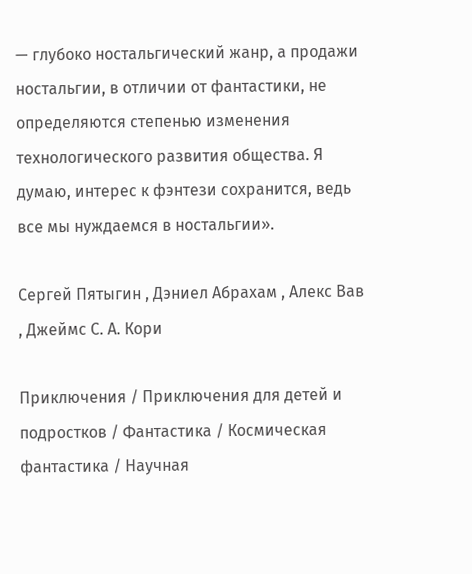— глубоко ностальгический жанр, а продажи ностальгии, в отличии от фантастики, не определяются степенью изменения технологического развития общества. Я думаю, интерес к фэнтези сохранится, ведь все мы нуждаемся в ностальгии».

Сергей Пятыгин , Дэниел Абрахам , Алекс Вав , Джеймс С. А. Кори

Приключения / Приключения для детей и подростков / Фантастика / Космическая фантастика / Научная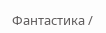Фантастика /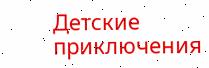Детские приключения